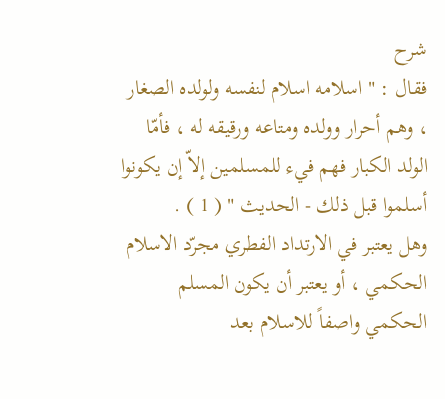شرح
فقال : " اسلامه اسلام لنفسه ولولده الصغار ، وهم أحرار وولده ومتاعه ورقيقه له ، فأمّا الولد الكبار فهم فيء للمسلمين إلاّ إن يكونوا أسلموا قبل ذلك - الحديث " ( 1 ) .
وهل يعتبر في الارتداد الفطري مجرّد الاسلام الحكمي ، أو يعتبر أن يكون المسلم الحكمي واصفاً للاسلام بعد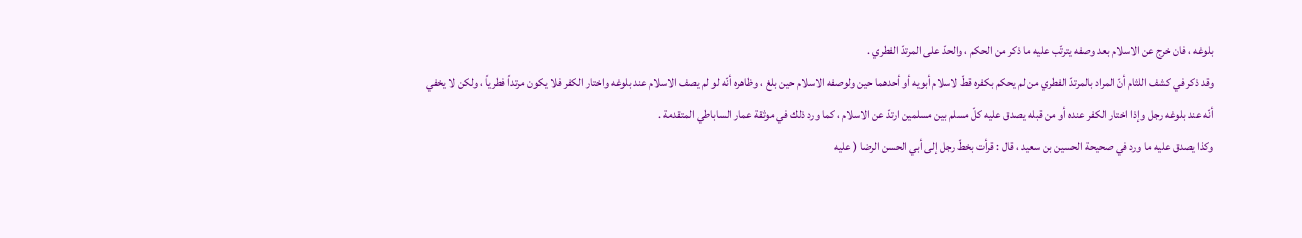بلوغه ، فان خرج عن الاسلام بعد وصفه يترتّب عليه ما ذكر من الحكم ، والحدّ على المرتدّ الفطري .
وقد ذكر في كشف اللثام أنّ المراد بالمرتدّ الفطري من لم يحكم بكفره قطّ لاسلام أبويه أو أحدهما حين ولوصفه الاسلام حين بلغ ، وظاهره أنّه لو لم يصف الاسلام عند بلوغه واختار الكفر فلا يكون مرتداً فطرياً ، ولكن لا يخفي أنّه عند بلوغه رجل وإذا اختار الكفر عنده أو من قبله يصدق عليه كلّ مسلم بين مسلمين ارتدّ عن الاسلام ، كما ورد ذلك في موثقة عمار الساباطي المتقدمة .
وكذا يصدق عليه ما ورد في صحيحة الحسين بن سعيد ، قال : قرأت بخطّ رجل إلى أبي الحسن الرضا ( عليه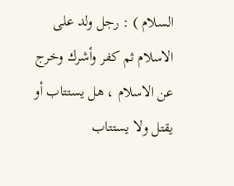السلام ) : رجل ولد على الاسلام ثم كفر وأشرك وخرج عن الاسلام ، هل يستتاب أو يقتل ولا يستتاب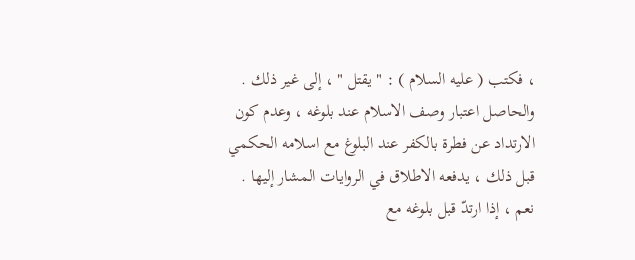، فكتب ( عليه السلام ) : " يقتل " ، إلى غير ذلك .
والحاصل اعتبار وصف الاسلام عند بلوغه ، وعدم كون الارتداد عن فطرة بالكفر عند البلوغ مع اسلامه الحكمي قبل ذلك ، يدفعه الاطلاق في الروايات المشار إليها .
نعم ، إذا ارتدّ قبل بلوغه مع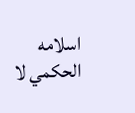اسلامه الحكمي لا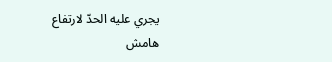يجري عليه الحدّ لارتفاع
هامش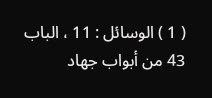( 1 ) الوسائل : 11 ، الباب 43 من أبواب جهاد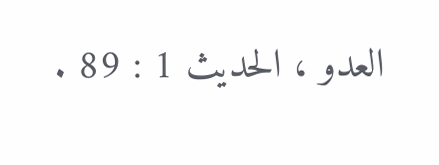العدو ، الحديث 1 : 89 .